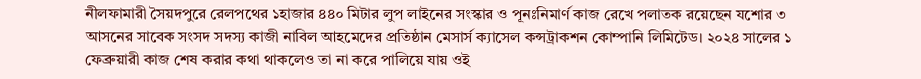নীলফামারী সৈয়দপুরে রেলপথের ১হাজার ৪৪০ মিটার লুপ লাইনের সংস্কার ও পূনঃনিমার্ণ কাজ রেখে পলাতক রয়েছেন যশোর ৩ আসনের সাবেক সংসদ সদস্য কাজী নাবিল আহমেদের প্রতিষ্ঠান মেসার্স ক্যাসেল কন্সট্রাকশন কোম্পানি লিমিটেড। ২০২৪ সালের ১ ফেব্রুয়ারী কাজ শেষ করার কথা থাকলেও তা না করে পালিয়ে যায় ওই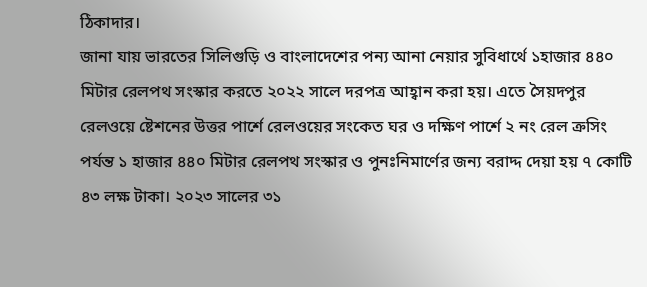ঠিকাদার।
জানা যায় ভারতের সিলিগুড়ি ও বাংলাদেশের পন্য আনা নেয়ার সুবিধার্থে ১হাজার ৪৪০ মিটার রেলপথ সংস্কার করতে ২০২২ সালে দরপত্র আহ্বান করা হয়। এতে সৈয়দপুর রেলওয়ে ষ্টেশনের উত্তর পার্শে রেলওয়ের সংকেত ঘর ও দক্ষিণ পার্শে ২ নং রেল ক্রসিং পর্যন্ত ১ হাজার ৪৪০ মিটার রেলপথ সংস্কার ও পুনঃনিমার্ণের জন্য বরাদ্দ দেয়া হয় ৭ কোটি ৪৩ লক্ষ টাকা। ২০২৩ সালের ৩১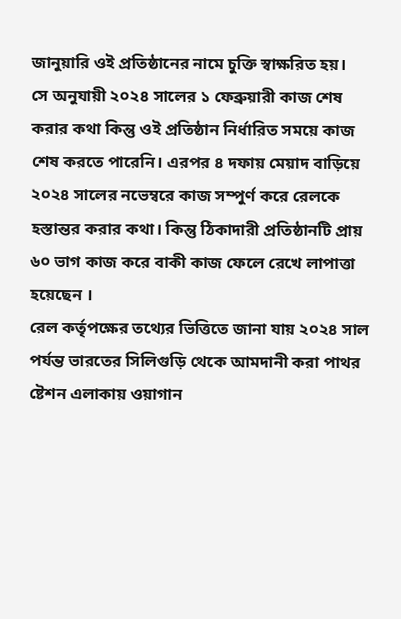জানুয়ারি ওই প্রতিষ্ঠানের নামে চুক্তি স্বাক্ষরিত হয়।
সে অনুযায়ী ২০২৪ সালের ১ ফেব্রুয়ারী কাজ শেষ করার কথা কিন্তু ওই প্রতিষ্ঠান নির্ধারিত সময়ে কাজ শেষ করতে পারেনি। এরপর ৪ দফায় মেয়াদ বাড়িয়ে ২০২৪ সালের নভেম্বরে কাজ সম্পুর্ণ করে রেলকে হস্তান্তর করার কথা। কিন্তু ঠিকাদারী প্রতিষ্ঠানটি প্রায় ৬০ ভাগ কাজ করে বাকী কাজ ফেলে রেখে লাপাত্তা হয়েছেন ।
রেল কর্তৃপক্ষের তথ্যের ভিত্তিতে জানা যায় ২০২৪ সাল পর্যন্ত ভারতের সিলিগুড়ি থেকে আমদানী করা পাথর ষ্টেশন এলাকায় ওয়াগান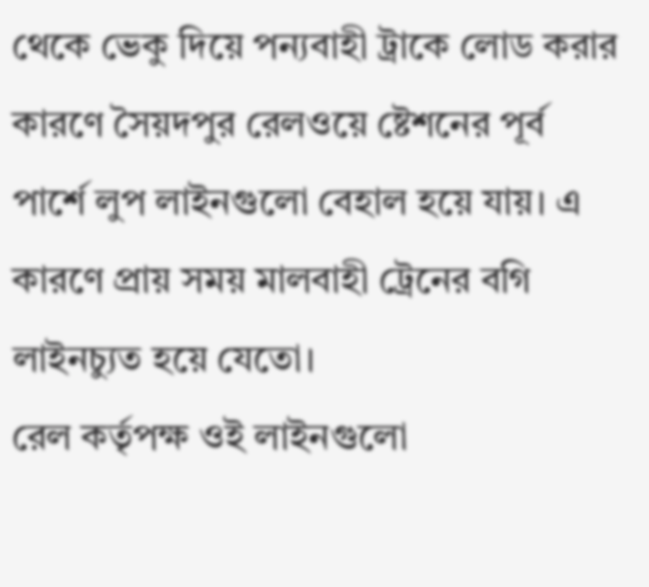থেকে ভেকু দিয়ে পন্যবাহী ট্রাকে লোড করার কারণে সৈয়দপুর রেলওয়ে ষ্টেশনের পূর্ব পার্শে লুপ লাইনগুলো বেহাল হয়ে যায়। এ কারণে প্রায় সময় মালবাহী ট্রেনের বগি লাইনচ্যুত হয়ে যেতো।
রেল কর্তৃপক্ষ ওই লাইনগুলো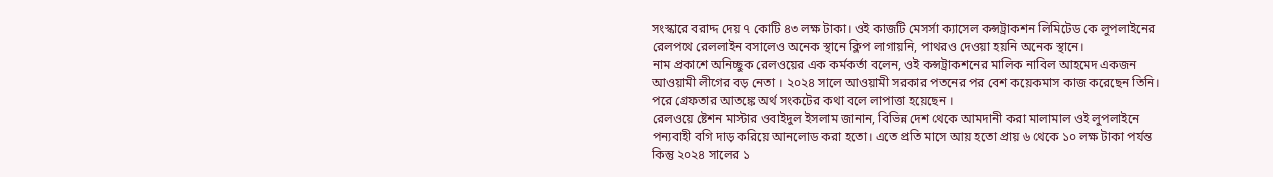সংস্কারে বরাদ্দ দেয় ৭ কোটি ৪৩ লক্ষ টাকা। ওই কাজটি মেসর্সা ক্যাসেল কন্সট্রাকশন লিমিটেড কে লুপলাইনের রেলপথে রেললাইন বসালেও অনেক স্থানে ক্লিপ লাগায়নি, পাথরও দেওয়া হয়নি অনেক স্থানে।
নাম প্রকাশে অনিচ্ছুক রেলওয়ের এক কর্মকর্তা বলেন, ওই কন্সট্রাকশনের মালিক নাবিল আহমেদ একজন আওয়ামী লীগের বড় নেতা । ২০২৪ সালে আওয়ামী সরকার পতনের পর বেশ কয়েকমাস কাজ করেছেন তিনি। পরে গ্রেফতার আতঙ্কে অর্থ সংকটের কথা বলে লাপাত্তা হয়েছেন ।
রেলওয়ে ষ্টেশন মাস্টার ওবাইদুল ইসলাম জানান, বিভিন্ন দেশ থেকে আমদানী করা মালামাল ওই লুপলাইনে পন্যবাহী বগি দাড় করিয়ে আনলোড করা হতো। এতে প্রতি মাসে আয় হতো প্রায় ৬ থেকে ১০ লক্ষ টাকা পর্যন্ত কিন্তু ২০২৪ সালের ১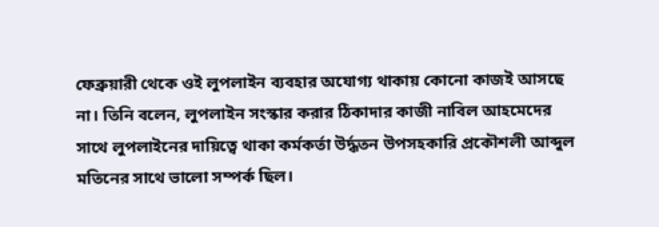ফেব্রুয়ারী থেকে ওই লুপলাইন ব্যবহার অযোগ্য থাকায় কোনো কাজই আসছে না। তিনি বলেন, লুপলাইন সংস্কার করার ঠিকাদার কাজী নাবিল আহমেদের সাথে লুপলাইনের দায়িত্বে থাকা কর্মকর্তা উর্দ্ধতন উপসহকারি প্রকৌশলী আব্দুল মতিনের সাথে ভালো সম্পর্ক ছিল।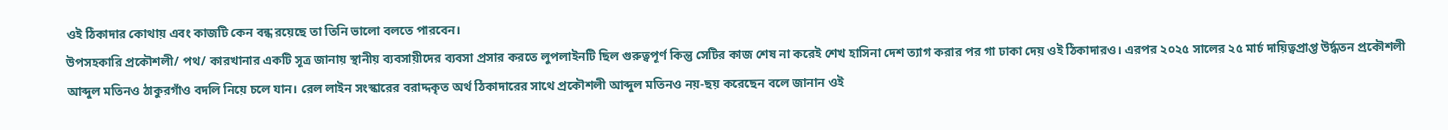ওই ঠিকাদার কোথায় এবং কাজটি কেন বন্ধ রয়েছে তা তিনি ভালো বলতে পারবেন।
উপসহকারি প্রকৌশলী/ পথ/ কারখানার একটি সূত্র জানায় স্থানীয় ব্যবসায়ীদের ব্যবসা প্রসার করতে লুপলাইনটি ছিল গুরুত্বপূর্ণ কিন্তু সেটির কাজ শেষ না করেই শেখ হাসিনা দেশ ত্যাগ করার পর গা ঢাকা দেয় ওই ঠিকাদারও। এরপর ২০২৫ সালের ২৫ মার্চ দায়িত্বপ্রাপ্ত উর্দ্ধতন প্রকৌশলী আব্দুল মতিনও ঠাকুরগাঁও বদলি নিয়ে চলে যান। রেল লাইন সংস্কারের বরাদ্দকৃত অর্থ ঠিকাদারের সাথে প্রকৌশলী আব্দুল মতিনও নয়-ছয় করেছেন বলে জানান ওই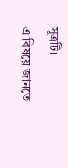সূত্রটি।
এ বিষয়ে জানতে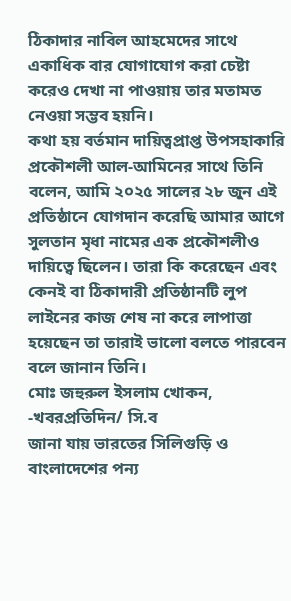ঠিকাদার নাবিল আহমেদের সাথে একাধিক বার যোগাযোগ করা চেষ্টা করেও দেখা না পাওয়ায় তার মতামত নেওয়া সম্ভব হয়নি।
কথা হয় বর্তমান দায়িত্বপ্রাপ্ত উপসহাকারি প্রকৌশলী আল-আমিনের সাথে তিনি বলেন, আমি ২০২৫ সালের ২৮ জুন এই প্রতিষ্ঠানে যোগদান করেছি আমার আগে সুলতান মৃধা নামের এক প্রকৌশলীও দায়িত্বে ছিলেন। তারা কি করেছেন এবং কেনই বা ঠিকাদারী প্রতিষ্ঠানটি লুপ লাইনের কাজ শেষ না করে লাপাত্তা হয়েছেন তা তারাই ভালো বলতে পারবেন বলে জানান তিনি।
মোঃ জহুরুল ইসলাম খোকন,
-খবরপ্রতিদিন/ সি.ব
জানা যায় ভারতের সিলিগুড়ি ও বাংলাদেশের পন্য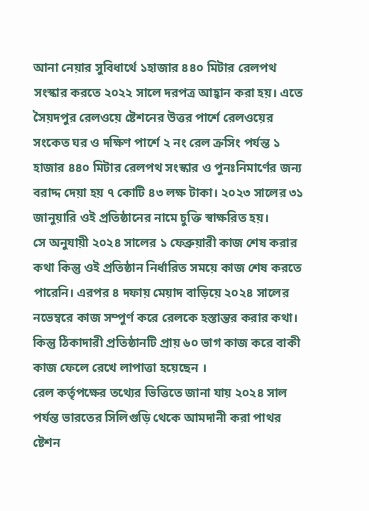আনা নেয়ার সুবিধার্থে ১হাজার ৪৪০ মিটার রেলপথ সংস্কার করতে ২০২২ সালে দরপত্র আহ্বান করা হয়। এতে সৈয়দপুর রেলওয়ে ষ্টেশনের উত্তর পার্শে রেলওয়ের সংকেত ঘর ও দক্ষিণ পার্শে ২ নং রেল ক্রসিং পর্যন্ত ১ হাজার ৪৪০ মিটার রেলপথ সংস্কার ও পুনঃনিমার্ণের জন্য বরাদ্দ দেয়া হয় ৭ কোটি ৪৩ লক্ষ টাকা। ২০২৩ সালের ৩১ জানুয়ারি ওই প্রতিষ্ঠানের নামে চুক্তি স্বাক্ষরিত হয়।
সে অনুযায়ী ২০২৪ সালের ১ ফেব্রুয়ারী কাজ শেষ করার কথা কিন্তু ওই প্রতিষ্ঠান নির্ধারিত সময়ে কাজ শেষ করতে পারেনি। এরপর ৪ দফায় মেয়াদ বাড়িয়ে ২০২৪ সালের নভেম্বরে কাজ সম্পুর্ণ করে রেলকে হস্তান্তর করার কথা। কিন্তু ঠিকাদারী প্রতিষ্ঠানটি প্রায় ৬০ ভাগ কাজ করে বাকী কাজ ফেলে রেখে লাপাত্তা হয়েছেন ।
রেল কর্তৃপক্ষের তথ্যের ভিত্তিতে জানা যায় ২০২৪ সাল পর্যন্ত ভারতের সিলিগুড়ি থেকে আমদানী করা পাথর ষ্টেশন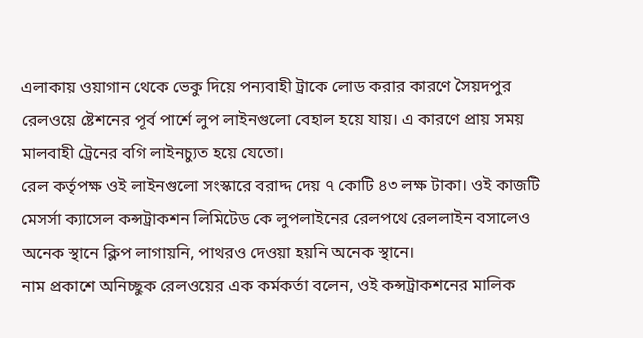এলাকায় ওয়াগান থেকে ভেকু দিয়ে পন্যবাহী ট্রাকে লোড করার কারণে সৈয়দপুর রেলওয়ে ষ্টেশনের পূর্ব পার্শে লুপ লাইনগুলো বেহাল হয়ে যায়। এ কারণে প্রায় সময় মালবাহী ট্রেনের বগি লাইনচ্যুত হয়ে যেতো।
রেল কর্তৃপক্ষ ওই লাইনগুলো সংস্কারে বরাদ্দ দেয় ৭ কোটি ৪৩ লক্ষ টাকা। ওই কাজটি মেসর্সা ক্যাসেল কন্সট্রাকশন লিমিটেড কে লুপলাইনের রেলপথে রেললাইন বসালেও অনেক স্থানে ক্লিপ লাগায়নি, পাথরও দেওয়া হয়নি অনেক স্থানে।
নাম প্রকাশে অনিচ্ছুক রেলওয়ের এক কর্মকর্তা বলেন, ওই কন্সট্রাকশনের মালিক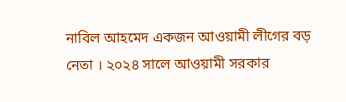নাবিল আহমেদ একজন আওয়ামী লীগের বড় নেতা । ২০২৪ সালে আওয়ামী সরকার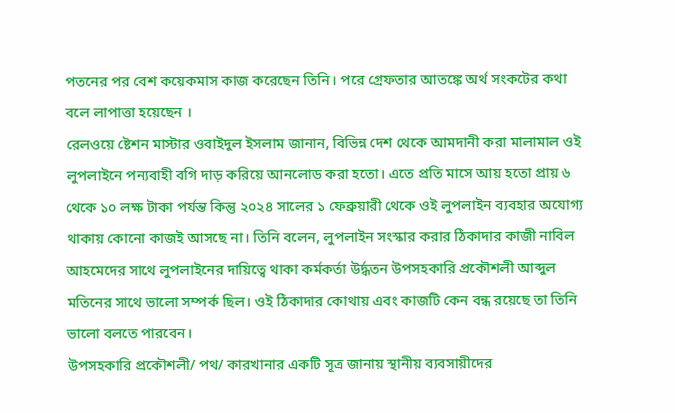পতনের পর বেশ কয়েকমাস কাজ করেছেন তিনি। পরে গ্রেফতার আতঙ্কে অর্থ সংকটের কথা বলে লাপাত্তা হয়েছেন ।
রেলওয়ে ষ্টেশন মাস্টার ওবাইদুল ইসলাম জানান, বিভিন্ন দেশ থেকে আমদানী করা মালামাল ওই লুপলাইনে পন্যবাহী বগি দাড় করিয়ে আনলোড করা হতো। এতে প্রতি মাসে আয় হতো প্রায় ৬ থেকে ১০ লক্ষ টাকা পর্যন্ত কিন্তু ২০২৪ সালের ১ ফেব্রুয়ারী থেকে ওই লুপলাইন ব্যবহার অযোগ্য থাকায় কোনো কাজই আসছে না। তিনি বলেন, লুপলাইন সংস্কার করার ঠিকাদার কাজী নাবিল আহমেদের সাথে লুপলাইনের দায়িত্বে থাকা কর্মকর্তা উর্দ্ধতন উপসহকারি প্রকৌশলী আব্দুল মতিনের সাথে ভালো সম্পর্ক ছিল। ওই ঠিকাদার কোথায় এবং কাজটি কেন বন্ধ রয়েছে তা তিনি ভালো বলতে পারবেন।
উপসহকারি প্রকৌশলী/ পথ/ কারখানার একটি সূত্র জানায় স্থানীয় ব্যবসায়ীদের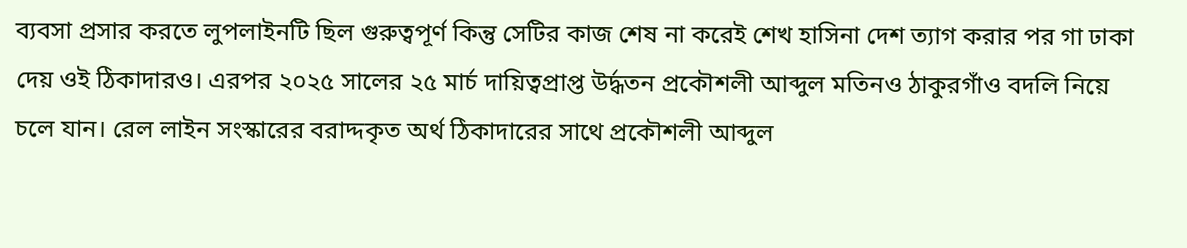ব্যবসা প্রসার করতে লুপলাইনটি ছিল গুরুত্বপূর্ণ কিন্তু সেটির কাজ শেষ না করেই শেখ হাসিনা দেশ ত্যাগ করার পর গা ঢাকা দেয় ওই ঠিকাদারও। এরপর ২০২৫ সালের ২৫ মার্চ দায়িত্বপ্রাপ্ত উর্দ্ধতন প্রকৌশলী আব্দুল মতিনও ঠাকুরগাঁও বদলি নিয়ে চলে যান। রেল লাইন সংস্কারের বরাদ্দকৃত অর্থ ঠিকাদারের সাথে প্রকৌশলী আব্দুল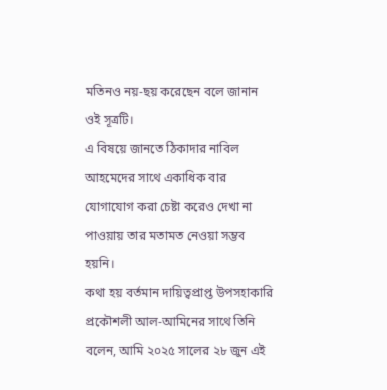মতিনও নয়-ছয় করেছেন বলে জানান ওই সূত্রটি।
এ বিষয়ে জানতে ঠিকাদার নাবিল আহমেদের সাথে একাধিক বার যোগাযোগ করা চেষ্টা করেও দেখা না পাওয়ায় তার মতামত নেওয়া সম্ভব হয়নি।
কথা হয় বর্তমান দায়িত্বপ্রাপ্ত উপসহাকারি প্রকৌশলী আল-আমিনের সাথে তিনি বলেন, আমি ২০২৫ সালের ২৮ জুন এই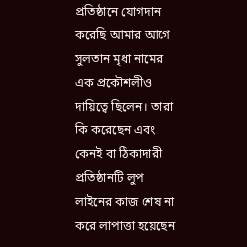প্রতিষ্ঠানে যোগদান করেছি আমার আগে সুলতান মৃধা নামের এক প্রকৌশলীও দায়িত্বে ছিলেন। তারা কি করেছেন এবং কেনই বা ঠিকাদারী প্রতিষ্ঠানটি লুপ লাইনের কাজ শেষ না করে লাপাত্তা হয়েছেন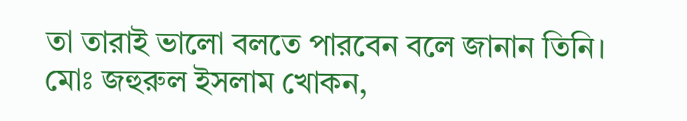তা তারাই ভালো বলতে পারবেন বলে জানান তিনি।
মোঃ জহুরুল ইসলাম খোকন,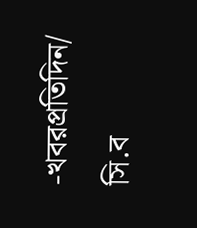-খবরপ্রতিদিন/ সি.ব